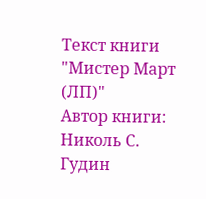Текст книги "Мистер Март (ЛП)"
Автор книги: Николь С. Гудин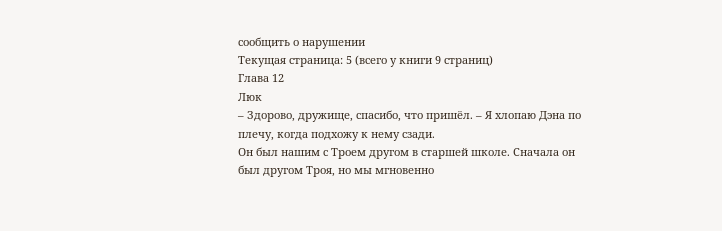сообщить о нарушении
Текущая страница: 5 (всего у книги 9 страниц)
Глава 12
Люк
– Здорово, дружище, спасибо, что пришёл. – Я хлопаю Дэна по плечу, когда подхожу к нему сзади.
Он был нашим с Троем другом в старшей школе. Сначала он был другом Троя, но мы мгновенно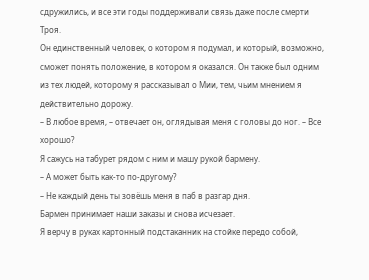сдружились, и все эти годы поддерживали связь даже после смерти Троя.
Он единственный человек, о котором я подумал, и который, возможно, сможет понять положение, в котором я оказался. Он также был одним из тех людей, которому я рассказывал о Мии, тем, чьим мнением я действительно дорожу.
– В любое время, – отвечает он, оглядывая меня с головы до ног. – Все хорошо?
Я сажусь на табурет рядом с ним и машу рукой бармену.
– А может быть как-то по-другому?
– Не каждый день ты зовёшь меня в паб в разгар дня.
Бармен принимает наши заказы и снова исчезает.
Я верчу в руках картонный подстаканник на стойке передо собой,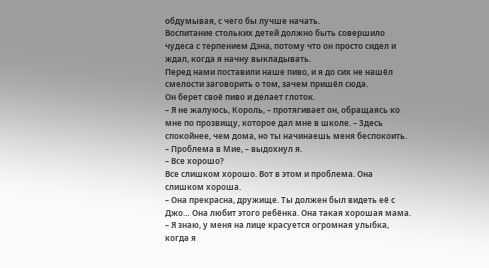обдумывая, с чего бы лучше начать.
Воспитание стольких детей должно быть совершило чудеса с терпением Дэна, потому что он просто сидел и ждал, когда я начну выкладывать.
Перед нами поставили наше пиво, и я до сих не нашёл смелости заговорить о том, зачем пришёл сюда.
Он берет своё пиво и делает глоток.
– Я не жалуюсь, Король, – протягивает он, обращаясь ко мне по прозвищу, которое дал мне в школе. – Здесь спокойнее, чем дома, но ты начинаешь меня беспокоить.
– Проблема в Мие, – выдохнул я.
– Все хорошо?
Все слишком хорошо. Вот в этом и проблема. Она слишком хороша.
– Она прекрасна, дружище. Ты должен был видеть её с Джо… Она любит этого ребёнка. Она такая хорошая мама. – Я знаю, у меня на лице красуется огромная улыбка, когда я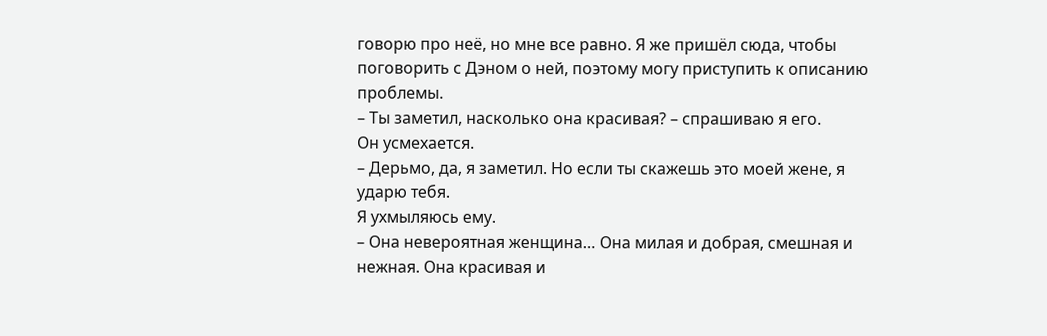говорю про неё, но мне все равно. Я же пришёл сюда, чтобы поговорить с Дэном о ней, поэтому могу приступить к описанию проблемы.
– Ты заметил, насколько она красивая? – спрашиваю я его.
Он усмехается.
– Дерьмо, да, я заметил. Но если ты скажешь это моей жене, я ударю тебя.
Я ухмыляюсь ему.
– Она невероятная женщина… Она милая и добрая, смешная и нежная. Она красивая и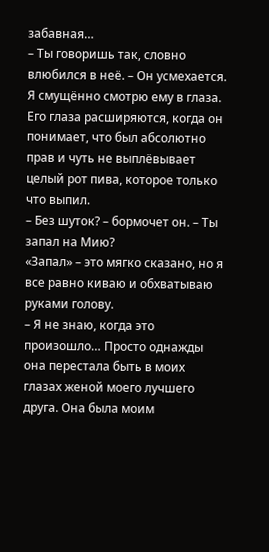забавная…
– Ты говоришь так, словно влюбился в неё. – Он усмехается.
Я смущённо смотрю ему в глаза.
Его глаза расширяются, когда он понимает, что был абсолютно прав и чуть не выплёвывает целый рот пива, которое только что выпил.
– Без шуток? – бормочет он. – Ты запал на Мию?
«Запал» – это мягко сказано, но я все равно киваю и обхватываю руками голову.
– Я не знаю, когда это произошло… Просто однажды она перестала быть в моих глазах женой моего лучшего друга. Она была моим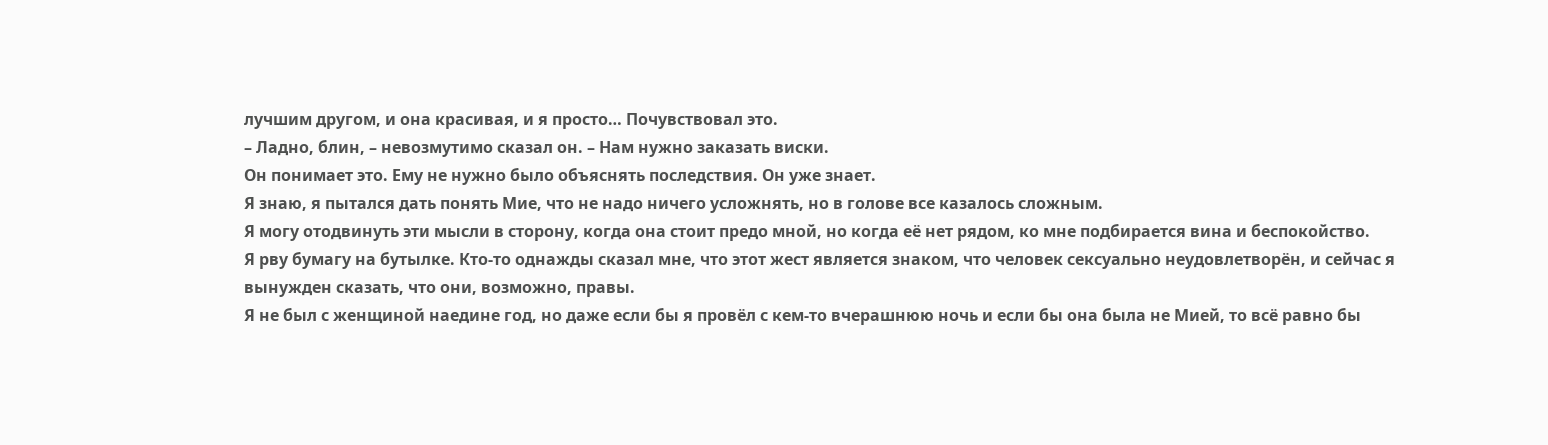лучшим другом, и она красивая, и я просто… Почувствовал это.
– Ладно, блин, – невозмутимо сказал он. – Нам нужно заказать виски.
Он понимает это. Ему не нужно было объяснять последствия. Он уже знает.
Я знаю, я пытался дать понять Мие, что не надо ничего усложнять, но в голове все казалось сложным.
Я могу отодвинуть эти мысли в сторону, когда она стоит предо мной, но когда её нет рядом, ко мне подбирается вина и беспокойство.
Я рву бумагу на бутылке. Кто-то однажды сказал мне, что этот жест является знаком, что человек сексуально неудовлетворён, и сейчас я вынужден сказать, что они, возможно, правы.
Я не был с женщиной наедине год, но даже если бы я провёл с кем-то вчерашнюю ночь и если бы она была не Мией, то всё равно бы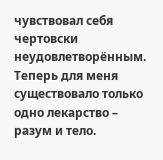чувствовал себя чертовски неудовлетворённым.
Теперь для меня существовало только одно лекарство – разум и тело.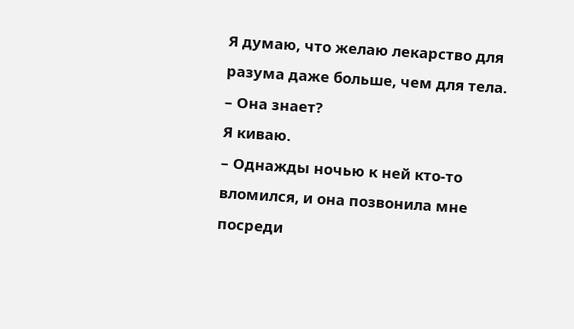Я думаю, что желаю лекарство для разума даже больше, чем для тела.
– Она знает?
Я киваю.
– Однажды ночью к ней кто-то вломился, и она позвонила мне посреди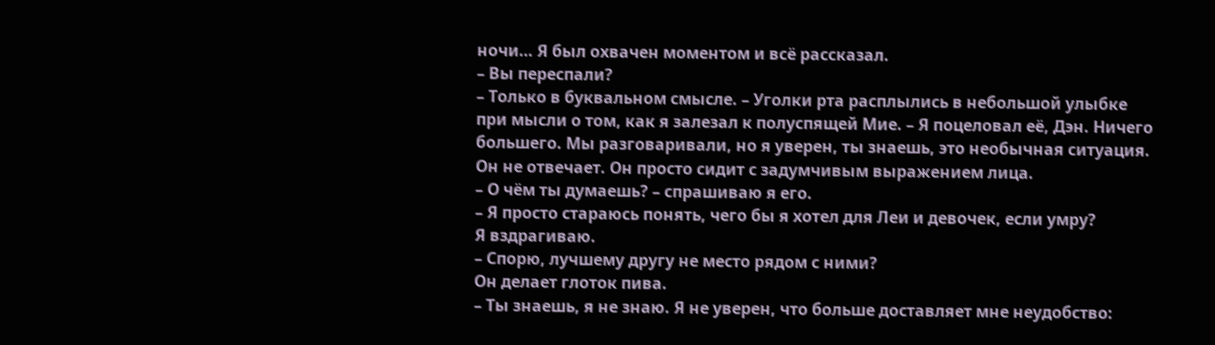ночи… Я был охвачен моментом и всё рассказал.
– Вы переспали?
– Только в буквальном смысле. – Уголки рта расплылись в небольшой улыбке при мысли о том, как я залезал к полуспящей Мие. – Я поцеловал её, Дэн. Ничего большего. Мы разговаривали, но я уверен, ты знаешь, это необычная ситуация.
Он не отвечает. Он просто сидит с задумчивым выражением лица.
– О чём ты думаешь? – спрашиваю я его.
– Я просто стараюсь понять, чего бы я хотел для Леи и девочек, если умру?
Я вздрагиваю.
– Спорю, лучшему другу не место рядом с ними?
Он делает глоток пива.
– Ты знаешь, я не знаю. Я не уверен, что больше доставляет мне неудобство: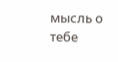мысль о тебе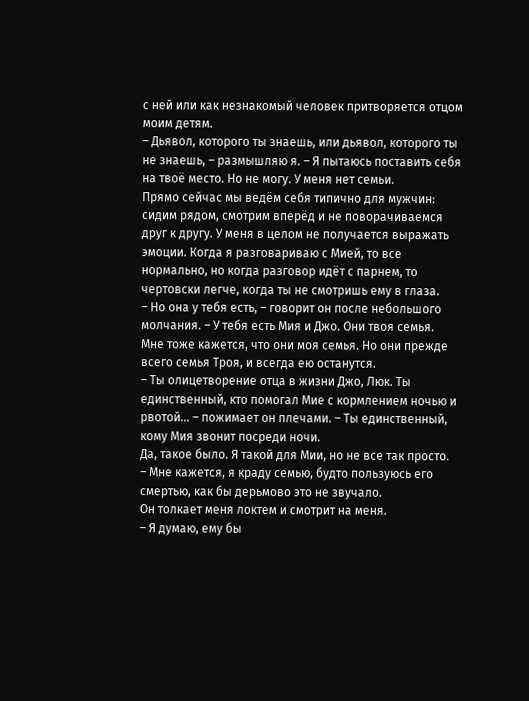с ней или как незнакомый человек притворяется отцом моим детям.
– Дьявол, которого ты знаешь, или дьявол, которого ты не знаешь, – размышляю я. – Я пытаюсь поставить себя на твоё место. Но не могу. У меня нет семьи.
Прямо сейчас мы ведём себя типично для мужчин: сидим рядом, смотрим вперёд и не поворачиваемся друг к другу. У меня в целом не получается выражать эмоции. Когда я разговариваю с Мией, то все нормально, но когда разговор идёт с парнем, то чертовски легче, когда ты не смотришь ему в глаза.
– Но она у тебя есть, – говорит он после небольшого молчания. – У тебя есть Мия и Джо. Они твоя семья.
Мне тоже кажется, что они моя семья. Но они прежде всего семья Троя, и всегда ею останутся.
– Ты олицетворение отца в жизни Джо, Люк. Ты единственный, кто помогал Мие с кормлением ночью и рвотой… – пожимает он плечами. – Ты единственный, кому Мия звонит посреди ночи.
Да, такое было. Я такой для Мии, но не все так просто.
– Мне кажется, я краду семью, будто пользуюсь его смертью, как бы дерьмово это не звучало.
Он толкает меня локтем и смотрит на меня.
– Я думаю, ему бы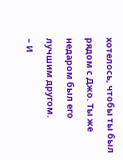хотелось, чтобы ты был рядом с Джо. Ты же недаром был его лучшим другом.
– И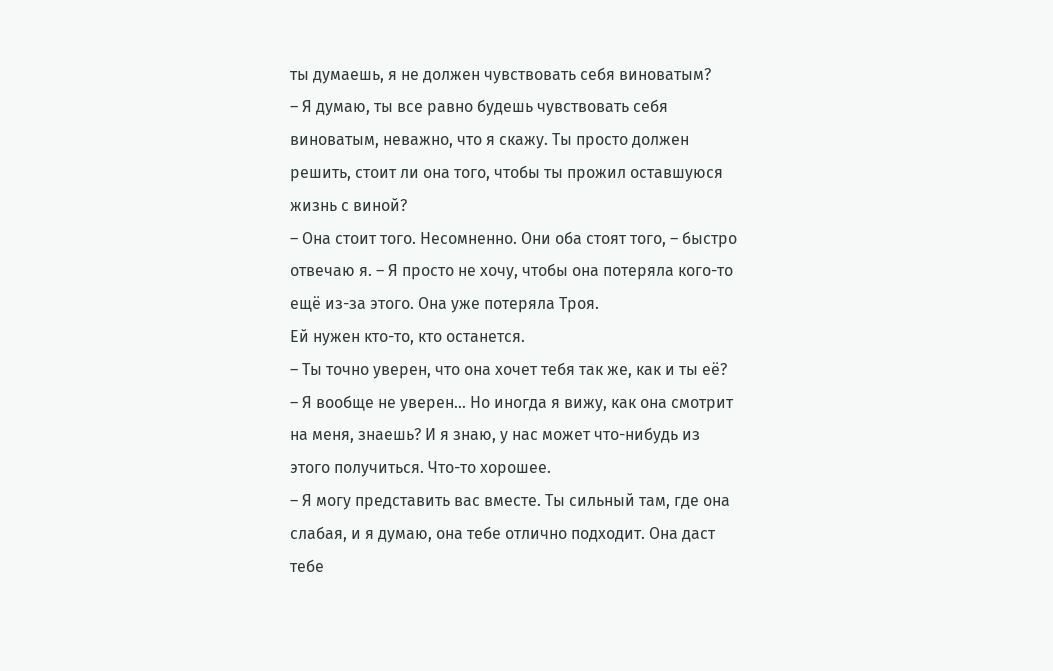ты думаешь, я не должен чувствовать себя виноватым?
– Я думаю, ты все равно будешь чувствовать себя виноватым, неважно, что я скажу. Ты просто должен решить, стоит ли она того, чтобы ты прожил оставшуюся жизнь с виной?
– Она стоит того. Несомненно. Они оба стоят того, – быстро отвечаю я. – Я просто не хочу, чтобы она потеряла кого-то ещё из-за этого. Она уже потеряла Троя.
Ей нужен кто-то, кто останется.
– Ты точно уверен, что она хочет тебя так же, как и ты её?
– Я вообще не уверен… Но иногда я вижу, как она смотрит на меня, знаешь? И я знаю, у нас может что-нибудь из этого получиться. Что-то хорошее.
– Я могу представить вас вместе. Ты сильный там, где она слабая, и я думаю, она тебе отлично подходит. Она даст тебе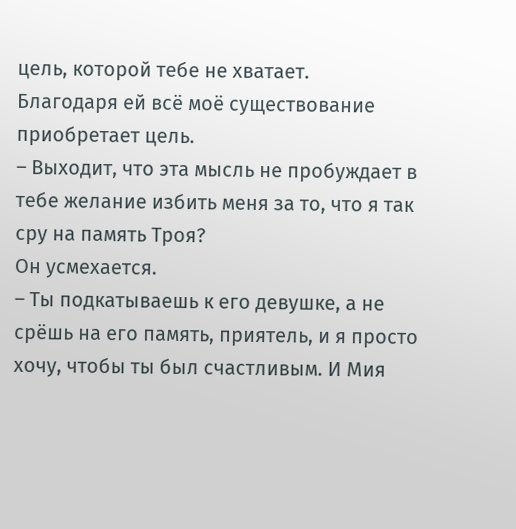цель, которой тебе не хватает.
Благодаря ей всё моё существование приобретает цель.
– Выходит, что эта мысль не пробуждает в тебе желание избить меня за то, что я так сру на память Троя?
Он усмехается.
– Ты подкатываешь к его девушке, а не срёшь на его память, приятель, и я просто хочу, чтобы ты был счастливым. И Мия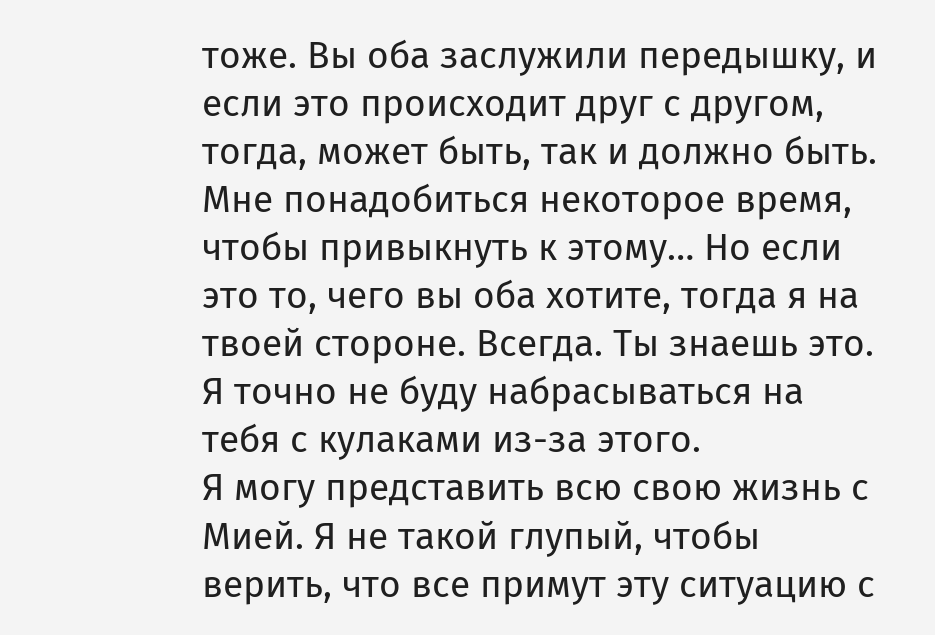тоже. Вы оба заслужили передышку, и если это происходит друг с другом, тогда, может быть, так и должно быть. Мне понадобиться некоторое время, чтобы привыкнуть к этому… Но если это то, чего вы оба хотите, тогда я на твоей стороне. Всегда. Ты знаешь это. Я точно не буду набрасываться на тебя с кулаками из-за этого.
Я могу представить всю свою жизнь с Мией. Я не такой глупый, чтобы верить, что все примут эту ситуацию с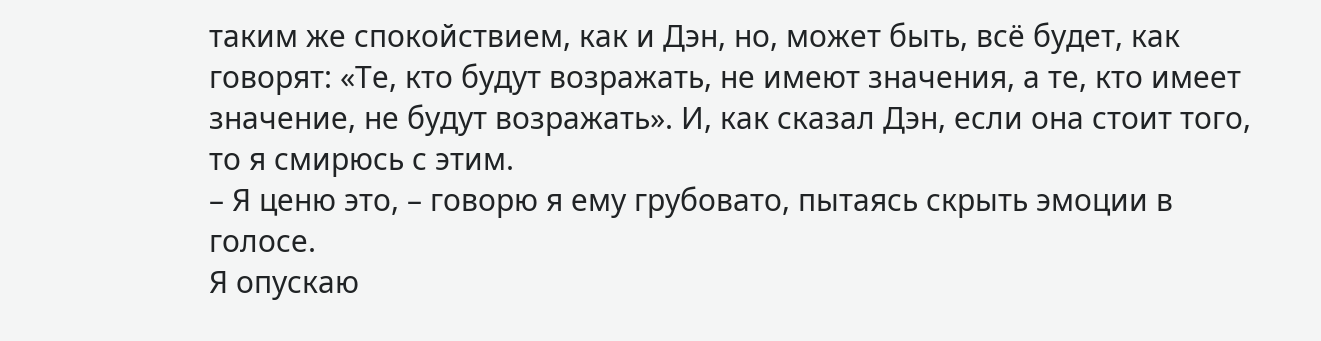таким же спокойствием, как и Дэн, но, может быть, всё будет, как говорят: «Те, кто будут возражать, не имеют значения, а те, кто имеет значение, не будут возражать». И, как сказал Дэн, если она стоит того, то я смирюсь с этим.
– Я ценю это, – говорю я ему грубовато, пытаясь скрыть эмоции в голосе.
Я опускаю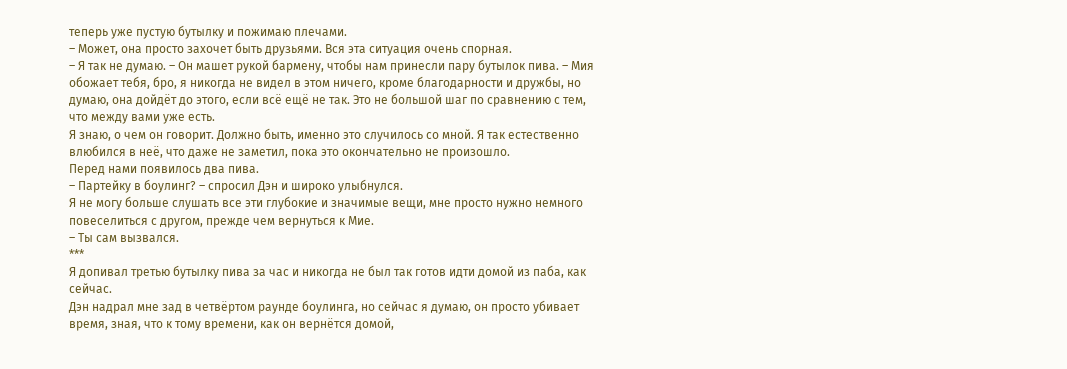теперь уже пустую бутылку и пожимаю плечами.
– Может, она просто захочет быть друзьями. Вся эта ситуация очень спорная.
– Я так не думаю. – Он машет рукой бармену, чтобы нам принесли пару бутылок пива. – Мия обожает тебя, бро, я никогда не видел в этом ничего, кроме благодарности и дружбы, но думаю, она дойдёт до этого, если всё ещё не так. Это не большой шаг по сравнению с тем, что между вами уже есть.
Я знаю, о чем он говорит. Должно быть, именно это случилось со мной. Я так естественно влюбился в неё, что даже не заметил, пока это окончательно не произошло.
Перед нами появилось два пива.
– Партейку в боулинг? – спросил Дэн и широко улыбнулся.
Я не могу больше слушать все эти глубокие и значимые вещи, мне просто нужно немного повеселиться с другом, прежде чем вернуться к Мие.
– Ты сам вызвался.
***
Я допивал третью бутылку пива за час и никогда не был так готов идти домой из паба, как сейчас.
Дэн надрал мне зад в четвёртом раунде боулинга, но сейчас я думаю, он просто убивает время, зная, что к тому времени, как он вернётся домой,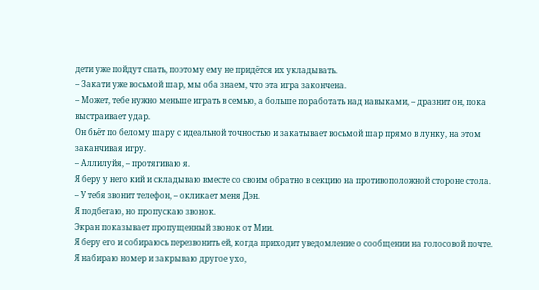дети уже пойдут спать, поэтому ему не придётся их укладывать.
– Закати уже восьмой шар, мы оба знаем, что эта игра закончена.
– Может, тебе нужно меньше играть в семью, а больше поработать над навыками, – дразнит он, пока выстраивает удар.
Он бьёт по белому шару с идеальной точностью и закатывает восьмой шар прямо в лунку, на этом заканчивая игру.
– Аллилуйя, – протягиваю я.
Я беру у него кий и складываю вместе со своим обратно в секцию на противоположной стороне стола.
– У тебя звонит телефон, – окликает меня Дэн.
Я подбегаю, но пропускаю звонок.
Экран показывает пропущенный звонок от Мии.
Я беру его и собираюсь перезвонить ей, когда приходит уведомление о сообщении на голосовой почте.
Я набираю номер и закрываю другое ухо,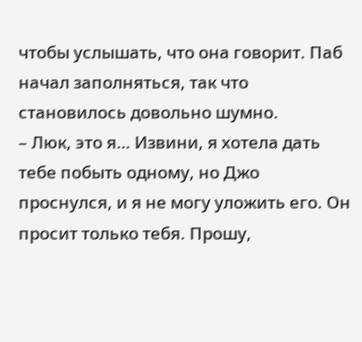чтобы услышать, что она говорит. Паб начал заполняться, так что становилось довольно шумно.
– Люк, это я… Извини, я хотела дать тебе побыть одному, но Джо проснулся, и я не могу уложить его. Он просит только тебя. Прошу,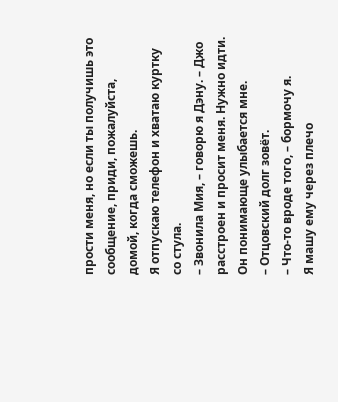прости меня, но если ты получишь это сообщение, приди, пожалуйста, домой, когда сможешь.
Я отпускаю телефон и хватаю куртку со стула.
– Звонила Мия, – говорю я Дэну. – Джо расстроен и просит меня. Нужно идти.
Он понимающе улыбается мне.
– Отцовский долг зовёт.
– Что-то вроде того, – бормочу я.
Я машу ему через плечо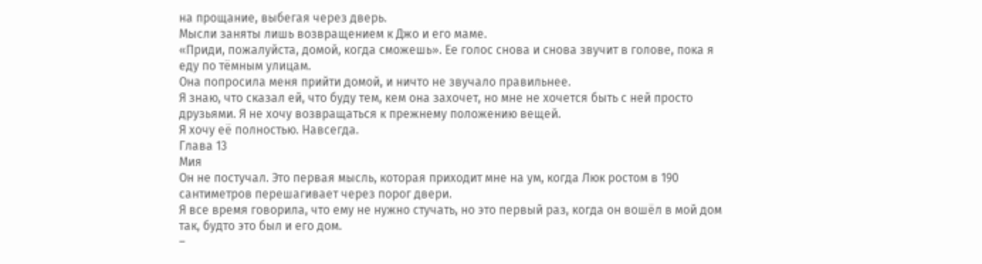на прощание, выбегая через дверь.
Мысли заняты лишь возвращением к Джо и его маме.
«Приди, пожалуйста, домой, когда сможешь». Ее голос снова и снова звучит в голове, пока я еду по тёмным улицам.
Она попросила меня прийти домой, и ничто не звучало правильнее.
Я знаю, что сказал ей, что буду тем, кем она захочет, но мне не хочется быть с ней просто друзьями. Я не хочу возвращаться к прежнему положению вещей.
Я хочу её полностью. Навсегда.
Глава 13
Мия
Он не постучал. Это первая мысль, которая приходит мне на ум, когда Люк ростом в 190 сантиметров перешагивает через порог двери.
Я все время говорила, что ему не нужно стучать, но это первый раз, когда он вошёл в мой дом так, будто это был и его дом.
–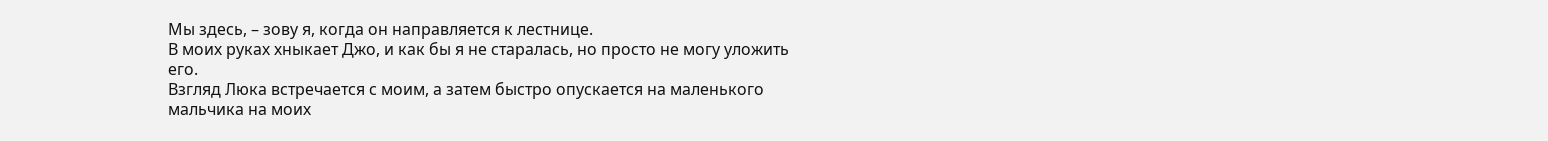Мы здесь, – зову я, когда он направляется к лестнице.
В моих руках хныкает Джо, и как бы я не старалась, но просто не могу уложить его.
Взгляд Люка встречается с моим, а затем быстро опускается на маленького мальчика на моих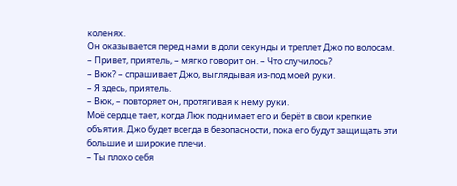коленях.
Он оказывается перед нами в доли секунды и треплет Джо по волосам.
– Привет, приятель, – мягко говорит он. – Что случилось?
– Вюк? – спрашивает Джо, выглядывая из-под моей руки.
– Я здесь, приятель.
– Вюк, – повторяет он, протягивая к нему руки.
Моё сердце тает, когда Люк поднимает его и берёт в свои крепкие объятия. Джо будет всегда в безопасности, пока его будут защищать эти большие и широкие плечи.
– Ты плохо себя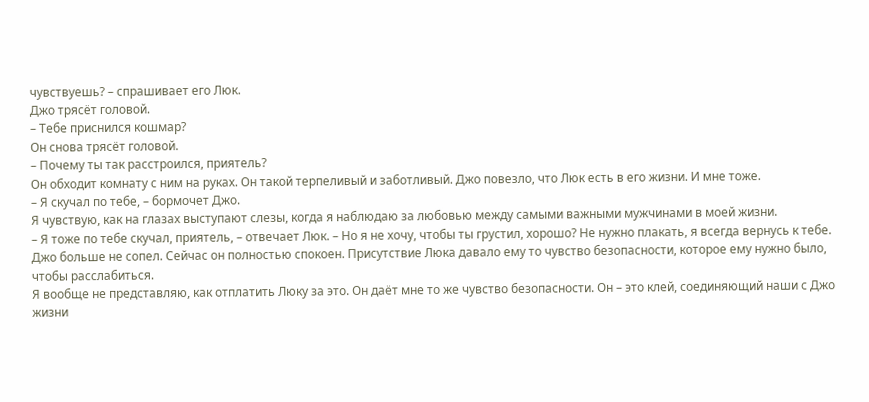чувствуешь? – спрашивает его Люк.
Джо трясёт головой.
– Тебе приснился кошмар?
Он снова трясёт головой.
– Почему ты так расстроился, приятель?
Он обходит комнату с ним на руках. Он такой терпеливый и заботливый. Джо повезло, что Люк есть в его жизни. И мне тоже.
– Я скучал по тебе, – бормочет Джо.
Я чувствую, как на глазах выступают слезы, когда я наблюдаю за любовью между самыми важными мужчинами в моей жизни.
– Я тоже по тебе скучал, приятель, – отвечает Люк. – Но я не хочу, чтобы ты грустил, хорошо? Не нужно плакать, я всегда вернусь к тебе.
Джо больше не сопел. Сейчас он полностью спокоен. Присутствие Люка давало ему то чувство безопасности, которое ему нужно было, чтобы расслабиться.
Я вообще не представляю, как отплатить Люку за это. Он даёт мне то же чувство безопасности. Он – это клей, соединяющий наши с Джо жизни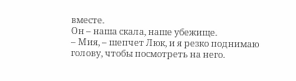вместе.
Он – наша скала, наше убежище.
– Мия, – шепчет Люк, и я резко поднимаю голову, чтобы посмотреть на него.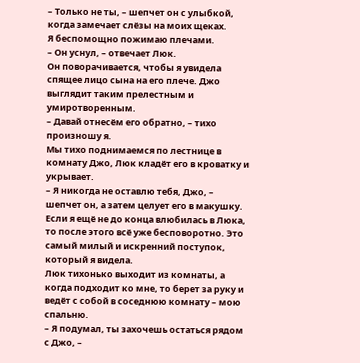– Только не ты, – шепчет он с улыбкой, когда замечает слёзы на моих щеках.
Я беспомощно пожимаю плечами.
– Он уснул, – отвечает Люк.
Он поворачивается, чтобы я увидела спящее лицо сына на его плече. Джо выглядит таким прелестным и умиротворенным.
– Давай отнесём его обратно, – тихо произношу я.
Мы тихо поднимаемся по лестнице в комнату Джо, Люк кладёт его в кроватку и укрывает.
– Я никогда не оставлю тебя, Джо, – шепчет он, а затем целует его в макушку.
Если я ещё не до конца влюбилась в Люка, то после этого всё уже бесповоротно. Это самый милый и искренний поступок, который я видела.
Люк тихонько выходит из комнаты, а когда подходит ко мне, то берет за руку и ведёт с собой в соседнюю комнату – мою спальню.
– Я подумал, ты захочешь остаться рядом с Джо, –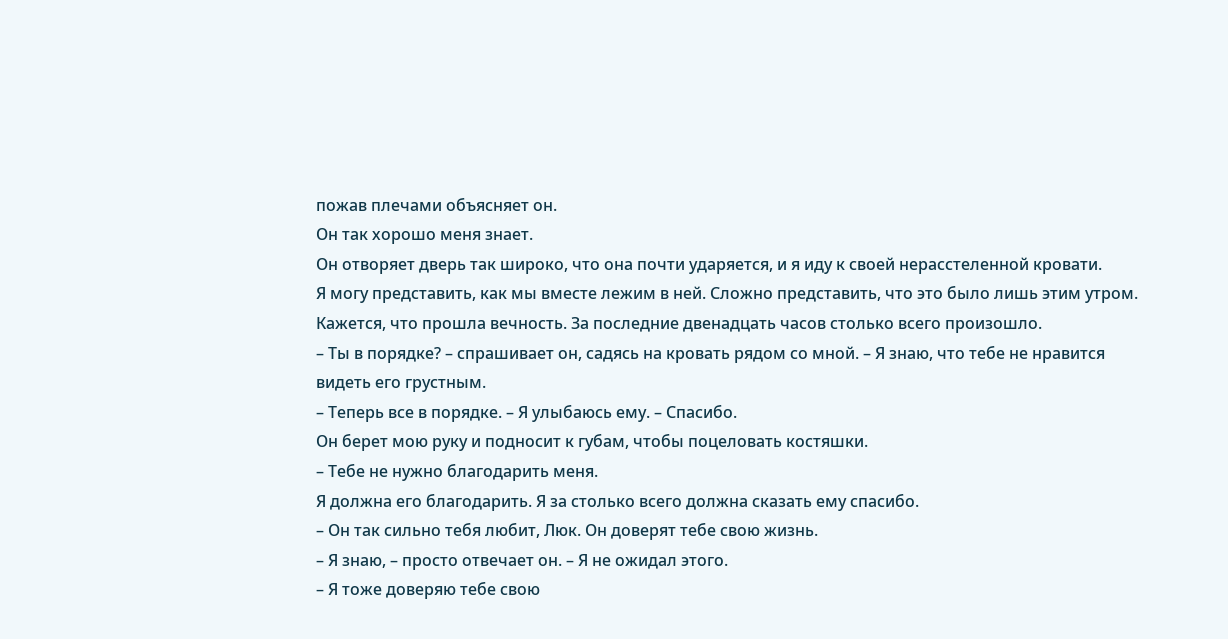пожав плечами объясняет он.
Он так хорошо меня знает.
Он отворяет дверь так широко, что она почти ударяется, и я иду к своей нерасстеленной кровати.
Я могу представить, как мы вместе лежим в ней. Сложно представить, что это было лишь этим утром. Кажется, что прошла вечность. За последние двенадцать часов столько всего произошло.
– Ты в порядке? – спрашивает он, садясь на кровать рядом со мной. – Я знаю, что тебе не нравится видеть его грустным.
– Теперь все в порядке. – Я улыбаюсь ему. – Спасибо.
Он берет мою руку и подносит к губам, чтобы поцеловать костяшки.
– Тебе не нужно благодарить меня.
Я должна его благодарить. Я за столько всего должна сказать ему спасибо.
– Он так сильно тебя любит, Люк. Он доверят тебе свою жизнь.
– Я знаю, – просто отвечает он. – Я не ожидал этого.
– Я тоже доверяю тебе свою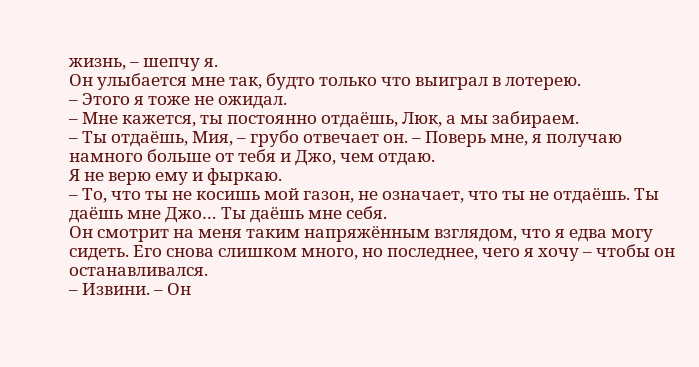жизнь, – шепчу я.
Он улыбается мне так, будто только что выиграл в лотерею.
– Этого я тоже не ожидал.
– Мне кажется, ты постоянно отдаёшь, Люк, а мы забираем.
– Ты отдаёшь, Мия, – грубо отвечает он. – Поверь мне, я получаю намного больше от тебя и Джо, чем отдаю.
Я не верю ему и фыркаю.
– То, что ты не косишь мой газон, не означает, что ты не отдаёшь. Ты даёшь мне Джо… Ты даёшь мне себя.
Он смотрит на меня таким напряжённым взглядом, что я едва могу сидеть. Его снова слишком много, но последнее, чего я хочу – чтобы он останавливался.
– Извини. – Он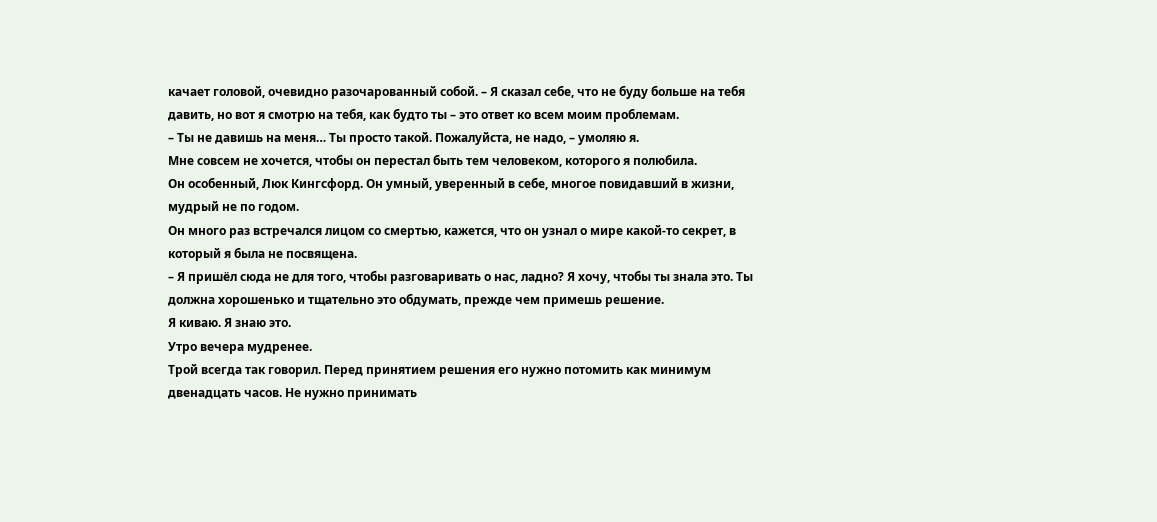качает головой, очевидно разочарованный собой. – Я сказал себе, что не буду больше на тебя давить, но вот я смотрю на тебя, как будто ты – это ответ ко всем моим проблемам.
– Ты не давишь на меня… Ты просто такой. Пожалуйста, не надо, – умоляю я.
Мне совсем не хочется, чтобы он перестал быть тем человеком, которого я полюбила.
Он особенный, Люк Кингсфорд. Он умный, уверенный в себе, многое повидавший в жизни, мудрый не по годом.
Он много раз встречался лицом со смертью, кажется, что он узнал о мире какой-то секрет, в который я была не посвящена.
– Я пришёл сюда не для того, чтобы разговаривать о нас, ладно? Я хочу, чтобы ты знала это. Ты должна хорошенько и тщательно это обдумать, прежде чем примешь решение.
Я киваю. Я знаю это.
Утро вечера мудренее.
Трой всегда так говорил. Перед принятием решения его нужно потомить как минимум двенадцать часов. Не нужно принимать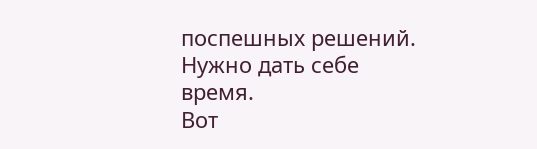поспешных решений. Нужно дать себе время.
Вот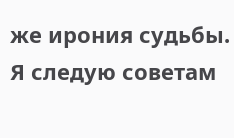же ирония судьбы. Я следую советам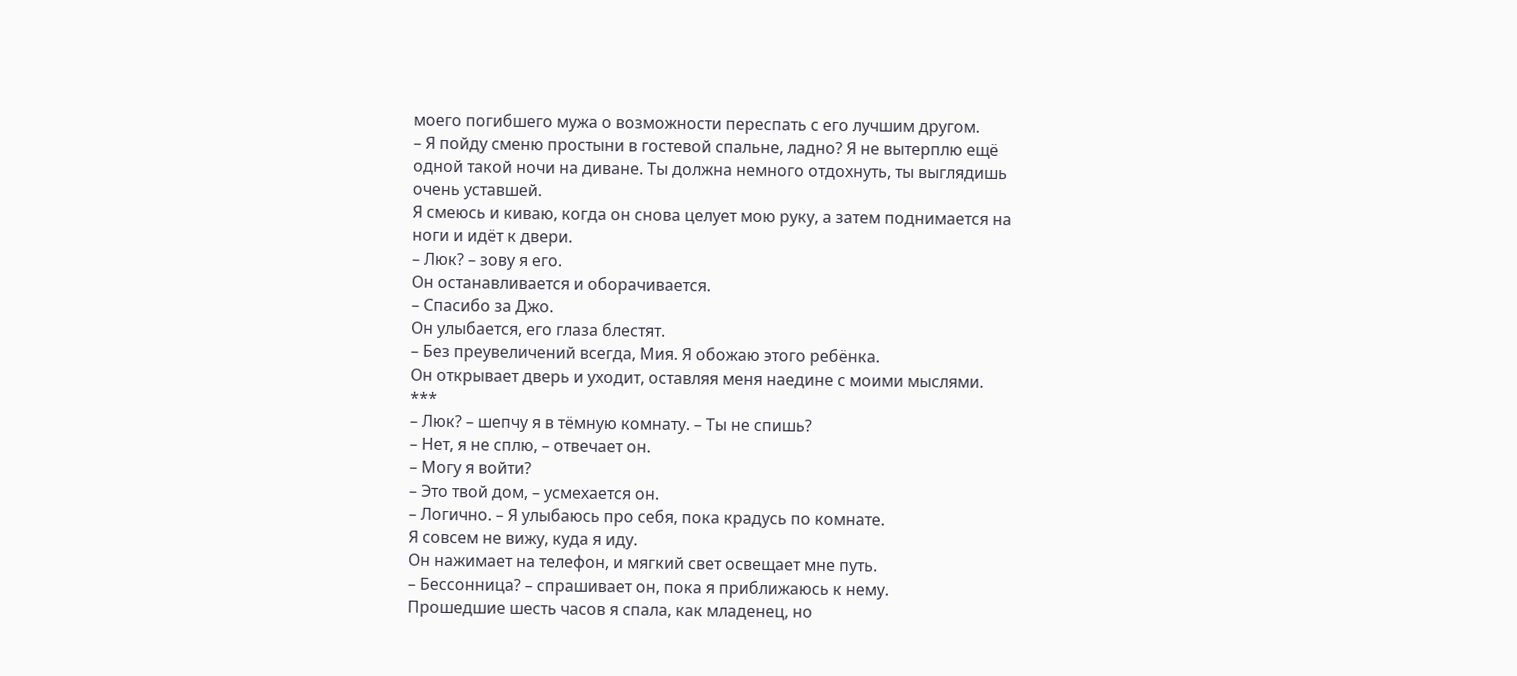моего погибшего мужа о возможности переспать с его лучшим другом.
– Я пойду сменю простыни в гостевой спальне, ладно? Я не вытерплю ещё одной такой ночи на диване. Ты должна немного отдохнуть, ты выглядишь очень уставшей.
Я смеюсь и киваю, когда он снова целует мою руку, а затем поднимается на ноги и идёт к двери.
– Люк? – зову я его.
Он останавливается и оборачивается.
– Спасибо за Джо.
Он улыбается, его глаза блестят.
– Без преувеличений всегда, Мия. Я обожаю этого ребёнка.
Он открывает дверь и уходит, оставляя меня наедине с моими мыслями.
***
– Люк? – шепчу я в тёмную комнату. – Ты не спишь?
– Нет, я не сплю, – отвечает он.
– Могу я войти?
– Это твой дом, – усмехается он.
– Логично. – Я улыбаюсь про себя, пока крадусь по комнате.
Я совсем не вижу, куда я иду.
Он нажимает на телефон, и мягкий свет освещает мне путь.
– Бессонница? – спрашивает он, пока я приближаюсь к нему.
Прошедшие шесть часов я спала, как младенец, но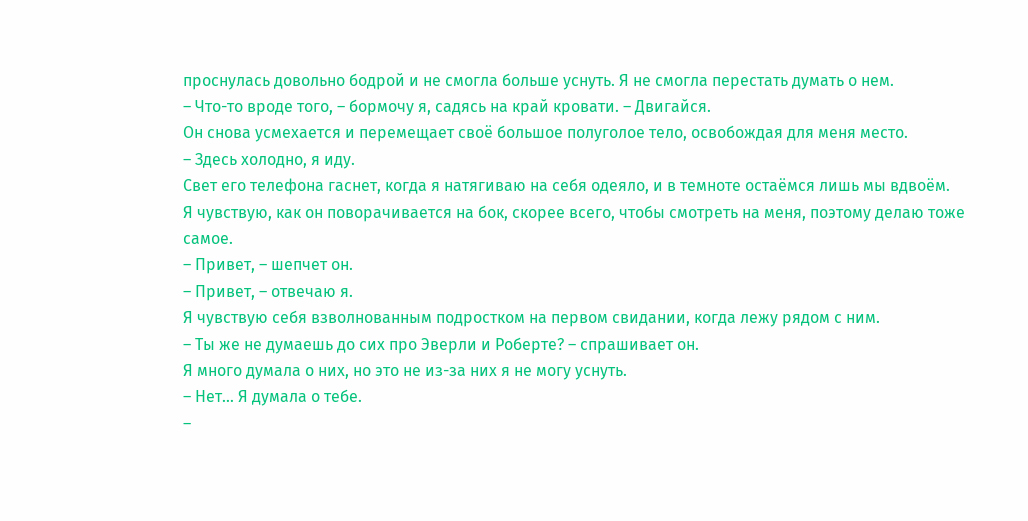проснулась довольно бодрой и не смогла больше уснуть. Я не смогла перестать думать о нем.
– Что-то вроде того, – бормочу я, садясь на край кровати. – Двигайся.
Он снова усмехается и перемещает своё большое полуголое тело, освобождая для меня место.
– Здесь холодно, я иду.
Свет его телефона гаснет, когда я натягиваю на себя одеяло, и в темноте остаёмся лишь мы вдвоём.
Я чувствую, как он поворачивается на бок, скорее всего, чтобы смотреть на меня, поэтому делаю тоже самое.
– Привет, – шепчет он.
– Привет, – отвечаю я.
Я чувствую себя взволнованным подростком на первом свидании, когда лежу рядом с ним.
– Ты же не думаешь до сих про Эверли и Роберте? – спрашивает он.
Я много думала о них, но это не из-за них я не могу уснуть.
– Нет… Я думала о тебе.
–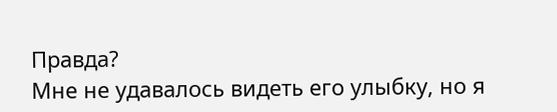Правда?
Мне не удавалось видеть его улыбку, но я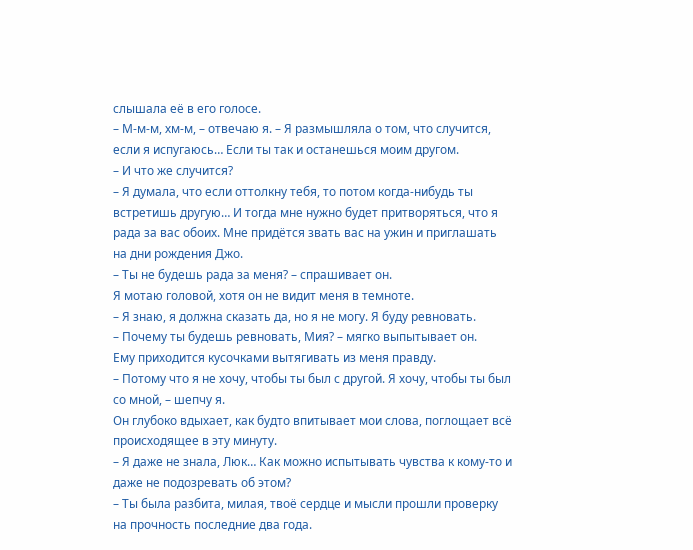слышала её в его голосе.
– М-м-м, хм-м, – отвечаю я. – Я размышляла о том, что случится, если я испугаюсь… Если ты так и останешься моим другом.
– И что же случится?
– Я думала, что если оттолкну тебя, то потом когда-нибудь ты встретишь другую… И тогда мне нужно будет притворяться, что я рада за вас обоих. Мне придётся звать вас на ужин и приглашать на дни рождения Джо.
– Ты не будешь рада за меня? – спрашивает он.
Я мотаю головой, хотя он не видит меня в темноте.
– Я знаю, я должна сказать да, но я не могу. Я буду ревновать.
– Почему ты будешь ревновать, Мия? – мягко выпытывает он.
Ему приходится кусочками вытягивать из меня правду.
– Потому что я не хочу, чтобы ты был с другой. Я хочу, чтобы ты был со мной, – шепчу я.
Он глубоко вдыхает, как будто впитывает мои слова, поглощает всё происходящее в эту минуту.
– Я даже не знала, Люк… Как можно испытывать чувства к кому-то и даже не подозревать об этом?
– Ты была разбита, милая, твоё сердце и мысли прошли проверку на прочность последние два года.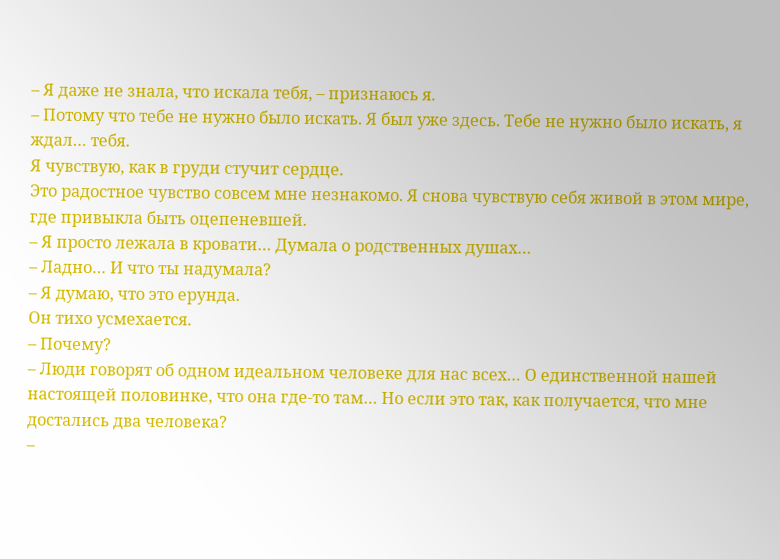– Я даже не знала, что искала тебя, – признаюсь я.
– Потому что тебе не нужно было искать. Я был уже здесь. Тебе не нужно было искать, я ждал… тебя.
Я чувствую, как в груди стучит сердце.
Это радостное чувство совсем мне незнакомо. Я снова чувствую себя живой в этом мире, где привыкла быть оцепеневшей.
– Я просто лежала в кровати… Думала о родственных душах…
– Ладно… И что ты надумала?
– Я думаю, что это ерунда.
Он тихо усмехается.
– Почему?
– Люди говорят об одном идеальном человеке для нас всех… О единственной нашей настоящей половинке, что она где-то там… Но если это так, как получается, что мне достались два человека?
–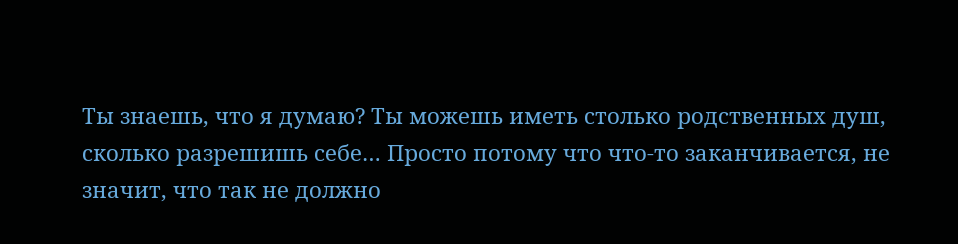Ты знаешь, что я думаю? Ты можешь иметь столько родственных душ, сколько разрешишь себе… Просто потому что что-то заканчивается, не значит, что так не должно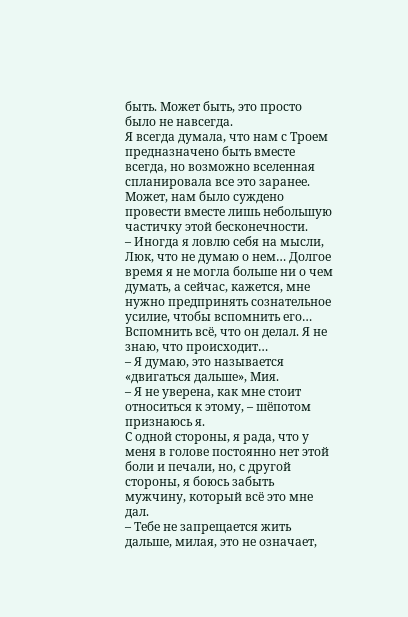быть. Может быть, это просто было не навсегда.
Я всегда думала, что нам с Троем предназначено быть вместе всегда, но возможно вселенная спланировала все это заранее. Может, нам было суждено провести вместе лишь небольшую частичку этой бесконечности.
– Иногда я ловлю себя на мысли, Люк, что не думаю о нем… Долгое время я не могла больше ни о чем думать, а сейчас, кажется, мне нужно предпринять сознательное усилие, чтобы вспомнить его… Вспомнить всё, что он делал. Я не знаю, что происходит…
– Я думаю, это называется «двигаться дальше», Мия.
– Я не уверена, как мне стоит относиться к этому, – шёпотом признаюсь я.
С одной стороны, я рада, что у меня в голове постоянно нет этой боли и печали, но, с другой стороны, я боюсь забыть мужчину, который всё это мне дал.
– Тебе не запрещается жить дальше, милая, это не означает,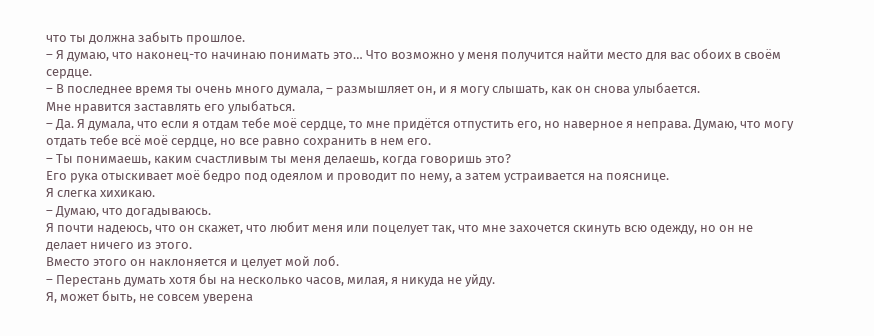что ты должна забыть прошлое.
– Я думаю, что наконец-то начинаю понимать это… Что возможно у меня получится найти место для вас обоих в своём сердце.
– В последнее время ты очень много думала, – размышляет он, и я могу слышать, как он снова улыбается.
Мне нравится заставлять его улыбаться.
– Да. Я думала, что если я отдам тебе моё сердце, то мне придётся отпустить его, но наверное я неправа. Думаю, что могу отдать тебе всё моё сердце, но все равно сохранить в нем его.
– Ты понимаешь, каким счастливым ты меня делаешь, когда говоришь это?
Его рука отыскивает моё бедро под одеялом и проводит по нему, а затем устраивается на пояснице.
Я слегка хихикаю.
– Думаю, что догадываюсь.
Я почти надеюсь, что он скажет, что любит меня или поцелует так, что мне захочется скинуть всю одежду, но он не делает ничего из этого.
Вместо этого он наклоняется и целует мой лоб.
– Перестань думать хотя бы на несколько часов, милая, я никуда не уйду.
Я, может быть, не совсем уверена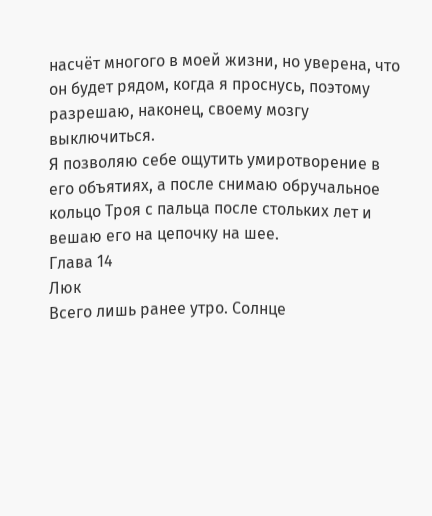насчёт многого в моей жизни, но уверена, что он будет рядом, когда я проснусь, поэтому разрешаю, наконец, своему мозгу выключиться.
Я позволяю себе ощутить умиротворение в его объятиях, а после снимаю обручальное кольцо Троя с пальца после стольких лет и вешаю его на цепочку на шее.
Глава 14
Люк
Всего лишь ранее утро. Солнце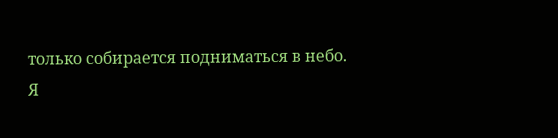только собирается подниматься в небо.
Я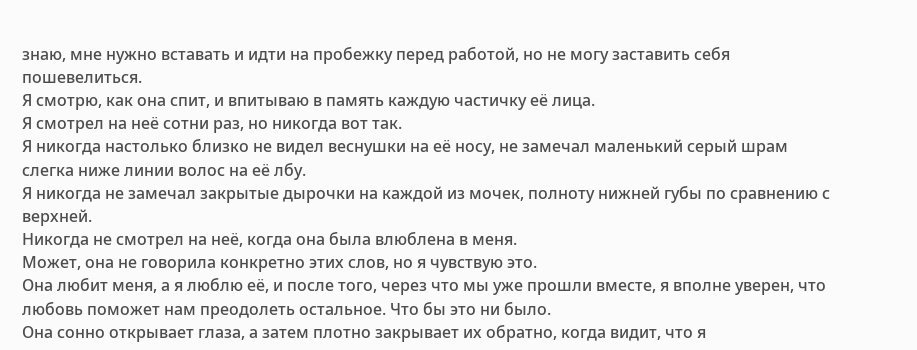знаю, мне нужно вставать и идти на пробежку перед работой, но не могу заставить себя пошевелиться.
Я смотрю, как она спит, и впитываю в память каждую частичку её лица.
Я смотрел на неё сотни раз, но никогда вот так.
Я никогда настолько близко не видел веснушки на её носу, не замечал маленький серый шрам слегка ниже линии волос на её лбу.
Я никогда не замечал закрытые дырочки на каждой из мочек, полноту нижней губы по сравнению с верхней.
Никогда не смотрел на неё, когда она была влюблена в меня.
Может, она не говорила конкретно этих слов, но я чувствую это.
Она любит меня, а я люблю её, и после того, через что мы уже прошли вместе, я вполне уверен, что любовь поможет нам преодолеть остальное. Что бы это ни было.
Она сонно открывает глаза, а затем плотно закрывает их обратно, когда видит, что я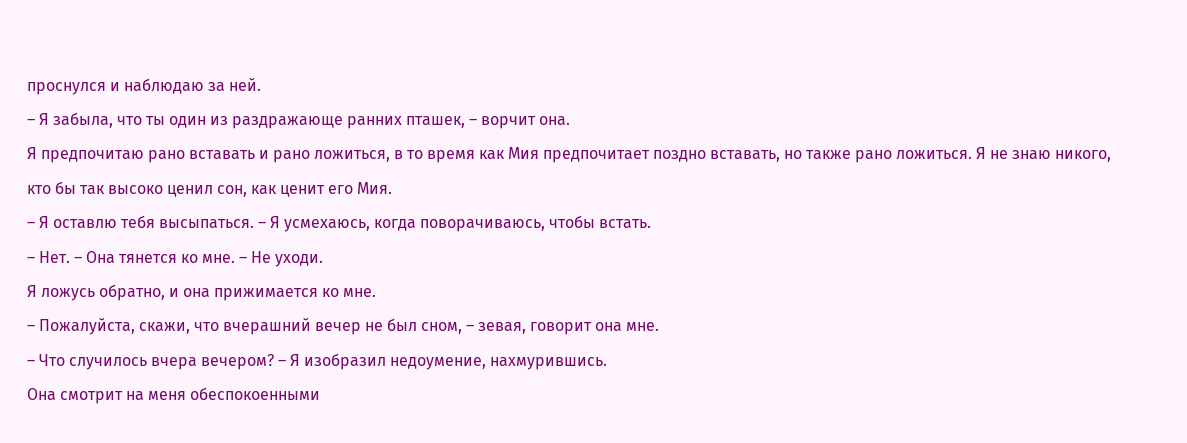проснулся и наблюдаю за ней.
– Я забыла, что ты один из раздражающе ранних пташек, – ворчит она.
Я предпочитаю рано вставать и рано ложиться, в то время как Мия предпочитает поздно вставать, но также рано ложиться. Я не знаю никого, кто бы так высоко ценил сон, как ценит его Мия.
– Я оставлю тебя высыпаться. – Я усмехаюсь, когда поворачиваюсь, чтобы встать.
– Нет. – Она тянется ко мне. – Не уходи.
Я ложусь обратно, и она прижимается ко мне.
– Пожалуйста, скажи, что вчерашний вечер не был сном, – зевая, говорит она мне.
– Что случилось вчера вечером? – Я изобразил недоумение, нахмурившись.
Она смотрит на меня обеспокоенными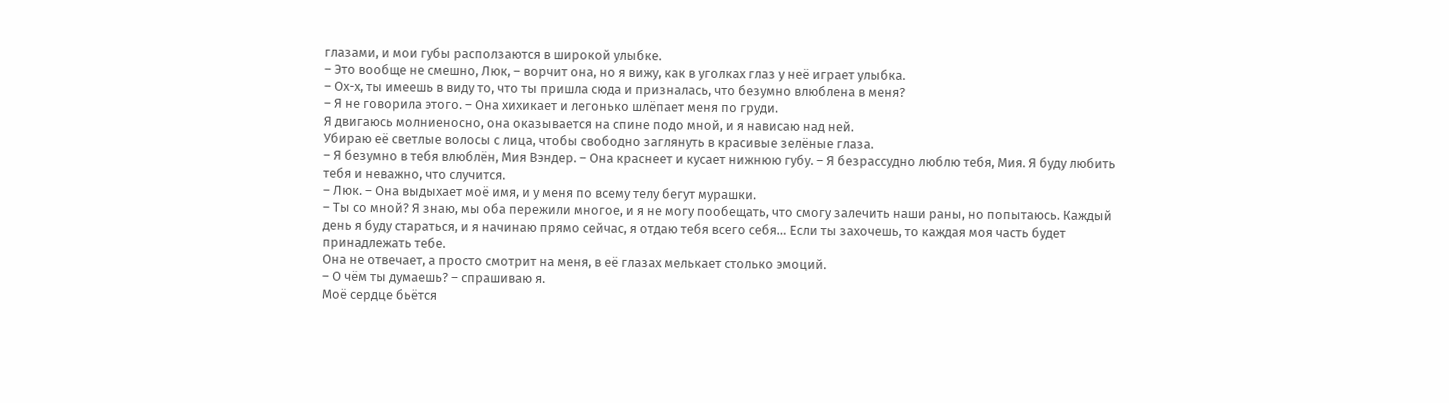глазами, и мои губы расползаются в широкой улыбке.
– Это вообще не смешно, Люк, – ворчит она, но я вижу, как в уголках глаз у неё играет улыбка.
– Ох-х, ты имеешь в виду то, что ты пришла сюда и призналась, что безумно влюблена в меня?
– Я не говорила этого. – Она хихикает и легонько шлёпает меня по груди.
Я двигаюсь молниеносно, она оказывается на спине подо мной, и я нависаю над ней.
Убираю её светлые волосы с лица, чтобы свободно заглянуть в красивые зелёные глаза.
– Я безумно в тебя влюблён, Мия Вэндер. – Она краснеет и кусает нижнюю губу. – Я безрассудно люблю тебя, Мия. Я буду любить тебя и неважно, что случится.
– Люк. – Она выдыхает моё имя, и у меня по всему телу бегут мурашки.
– Ты со мной? Я знаю, мы оба пережили многое, и я не могу пообещать, что смогу залечить наши раны, но попытаюсь. Каждый день я буду стараться, и я начинаю прямо сейчас, я отдаю тебя всего себя… Если ты захочешь, то каждая моя часть будет принадлежать тебе.
Она не отвечает, а просто смотрит на меня, в её глазах мелькает столько эмоций.
– О чём ты думаешь? – спрашиваю я.
Моё сердце бьётся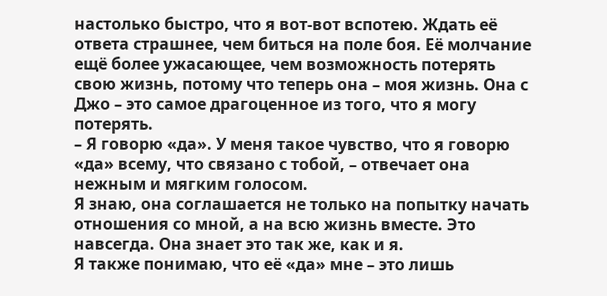настолько быстро, что я вот-вот вспотею. Ждать её ответа страшнее, чем биться на поле боя. Её молчание ещё более ужасающее, чем возможность потерять свою жизнь, потому что теперь она – моя жизнь. Она с Джо – это самое драгоценное из того, что я могу потерять.
– Я говорю «да». У меня такое чувство, что я говорю «да» всему, что связано с тобой, – отвечает она нежным и мягким голосом.
Я знаю, она соглашается не только на попытку начать отношения со мной, а на всю жизнь вместе. Это навсегда. Она знает это так же, как и я.
Я также понимаю, что её «да» мне – это лишь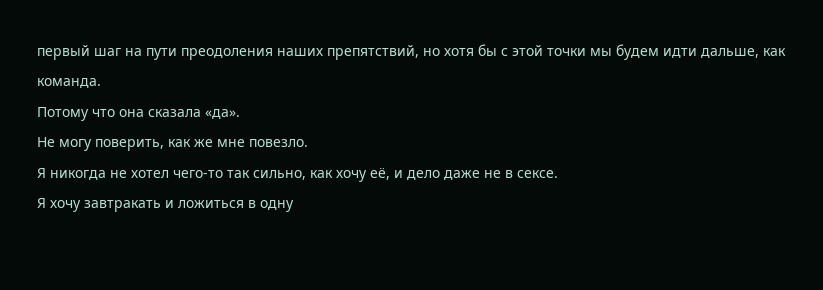первый шаг на пути преодоления наших препятствий, но хотя бы с этой точки мы будем идти дальше, как команда.
Потому что она сказала «да».
Не могу поверить, как же мне повезло.
Я никогда не хотел чего-то так сильно, как хочу её, и дело даже не в сексе.
Я хочу завтракать и ложиться в одну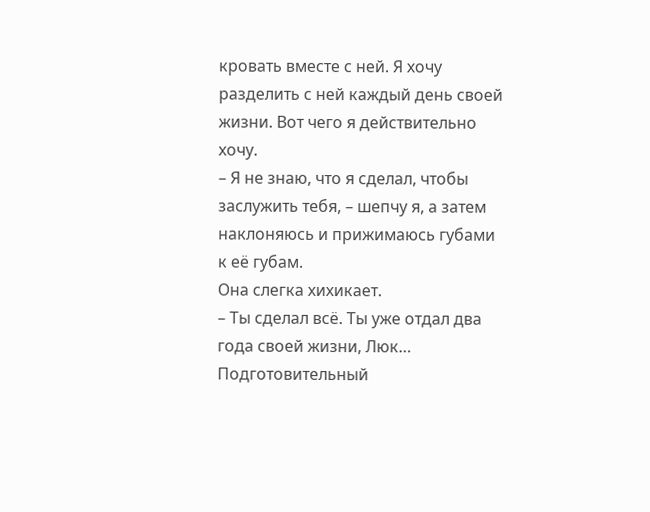кровать вместе с ней. Я хочу разделить с ней каждый день своей жизни. Вот чего я действительно хочу.
– Я не знаю, что я сделал, чтобы заслужить тебя, – шепчу я, а затем наклоняюсь и прижимаюсь губами к её губам.
Она слегка хихикает.
– Ты сделал всё. Ты уже отдал два года своей жизни, Люк… Подготовительный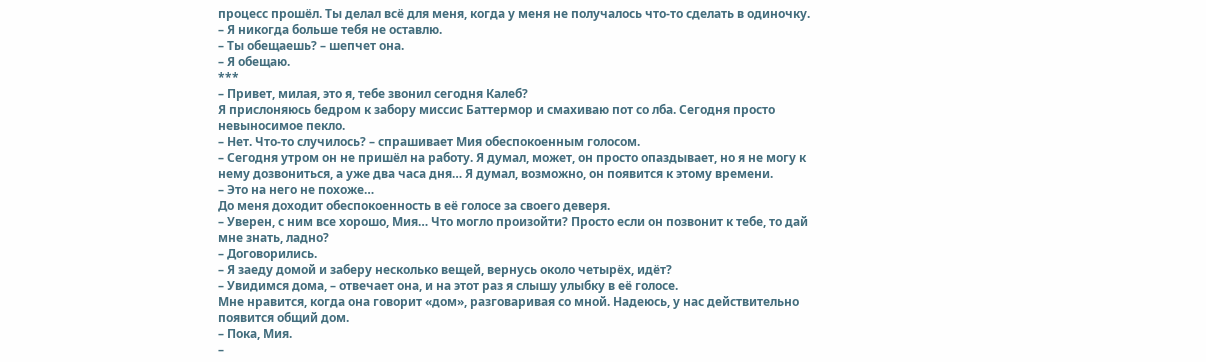процесс прошёл. Ты делал всё для меня, когда у меня не получалось что-то сделать в одиночку.
– Я никогда больше тебя не оставлю.
– Ты обещаешь? – шепчет она.
– Я обещаю.
***
– Привет, милая, это я, тебе звонил сегодня Калеб?
Я прислоняюсь бедром к забору миссис Баттермор и смахиваю пот со лба. Сегодня просто невыносимое пекло.
– Нет. Что-то случилось? – спрашивает Мия обеспокоенным голосом.
– Сегодня утром он не пришёл на работу. Я думал, может, он просто опаздывает, но я не могу к нему дозвониться, а уже два часа дня… Я думал, возможно, он появится к этому времени.
– Это на него не похоже…
До меня доходит обеспокоенность в её голосе за своего деверя.
– Уверен, с ним все хорошо, Мия… Что могло произойти? Просто если он позвонит к тебе, то дай мне знать, ладно?
– Договорились.
– Я заеду домой и заберу несколько вещей, вернусь около четырёх, идёт?
– Увидимся дома, – отвечает она, и на этот раз я слышу улыбку в её голосе.
Мне нравится, когда она говорит «дом», разговаривая со мной. Надеюсь, у нас действительно появится общий дом.
– Пока, Мия.
–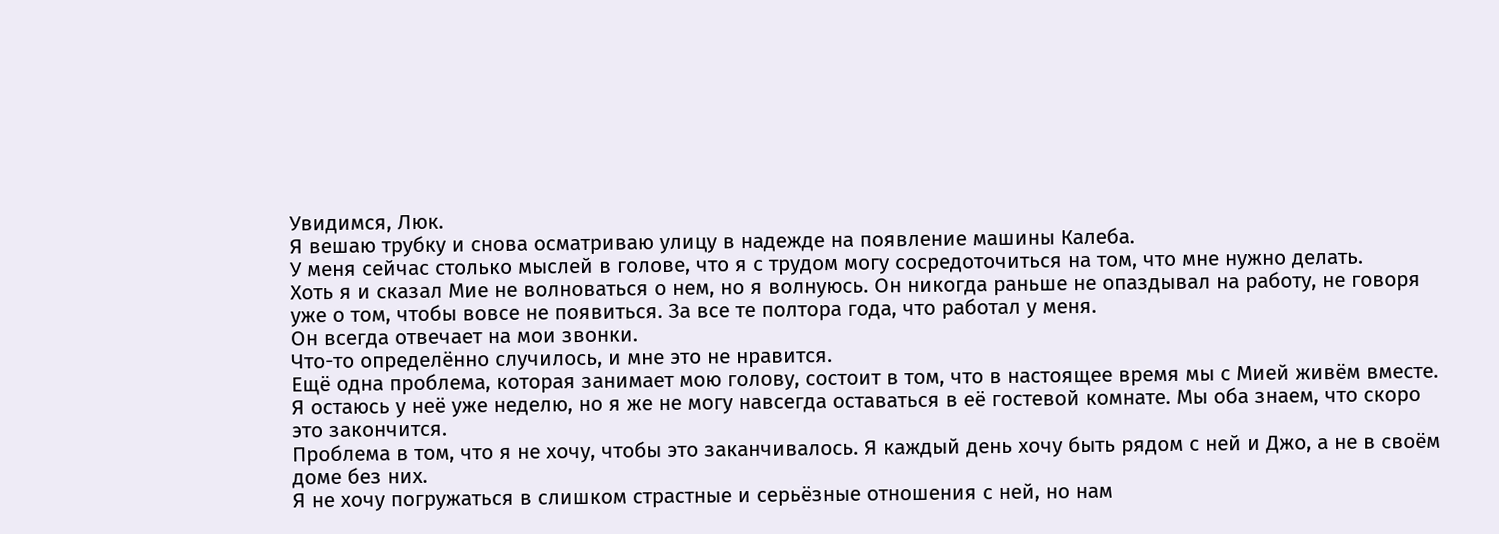Увидимся, Люк.
Я вешаю трубку и снова осматриваю улицу в надежде на появление машины Калеба.
У меня сейчас столько мыслей в голове, что я с трудом могу сосредоточиться на том, что мне нужно делать.
Хоть я и сказал Мие не волноваться о нем, но я волнуюсь. Он никогда раньше не опаздывал на работу, не говоря уже о том, чтобы вовсе не появиться. За все те полтора года, что работал у меня.
Он всегда отвечает на мои звонки.
Что-то определённо случилось, и мне это не нравится.
Ещё одна проблема, которая занимает мою голову, состоит в том, что в настоящее время мы с Мией живём вместе.
Я остаюсь у неё уже неделю, но я же не могу навсегда оставаться в её гостевой комнате. Мы оба знаем, что скоро это закончится.
Проблема в том, что я не хочу, чтобы это заканчивалось. Я каждый день хочу быть рядом с ней и Джо, а не в своём доме без них.
Я не хочу погружаться в слишком страстные и серьёзные отношения с ней, но нам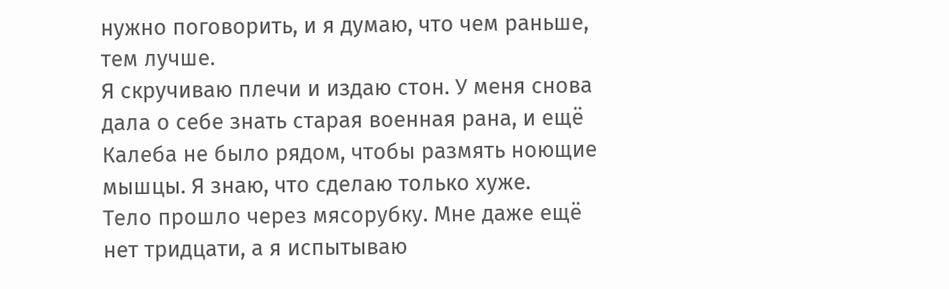нужно поговорить, и я думаю, что чем раньше, тем лучше.
Я скручиваю плечи и издаю стон. У меня снова дала о себе знать старая военная рана, и ещё Калеба не было рядом, чтобы размять ноющие мышцы. Я знаю, что сделаю только хуже.
Тело прошло через мясорубку. Мне даже ещё нет тридцати, а я испытываю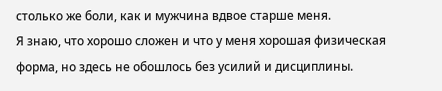столько же боли, как и мужчина вдвое старше меня.
Я знаю, что хорошо сложен и что у меня хорошая физическая форма, но здесь не обошлось без усилий и дисциплины.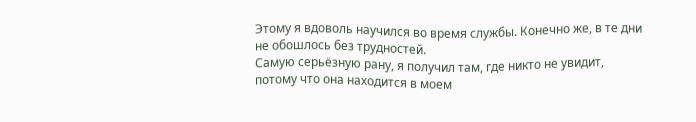Этому я вдоволь научился во время службы. Конечно же, в те дни не обошлось без трудностей.
Самую серьёзную рану, я получил там, где никто не увидит, потому что она находится в моем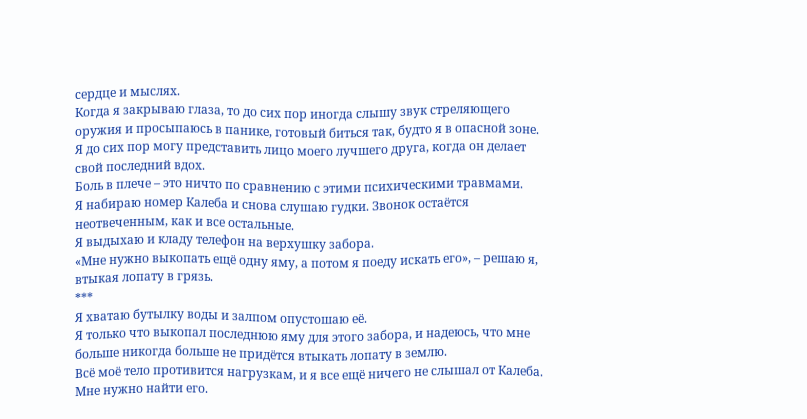сердце и мыслях.
Когда я закрываю глаза, то до сих пор иногда слышу звук стреляющего оружия и просыпаюсь в панике, готовый биться так, будто я в опасной зоне.
Я до сих пор могу представить лицо моего лучшего друга, когда он делает свой последний вдох.
Боль в плече – это ничто по сравнению с этими психическими травмами.
Я набираю номер Калеба и снова слушаю гудки. Звонок остаётся неотвеченным, как и все остальные.
Я выдыхаю и кладу телефон на верхушку забора.
«Мне нужно выкопать ещё одну яму, а потом я поеду искать его», – решаю я, втыкая лопату в грязь.
***
Я хватаю бутылку воды и залпом опустошаю её.
Я только что выкопал последнюю яму для этого забора, и надеюсь, что мне больше никогда больше не придётся втыкать лопату в землю.
Всё моё тело противится нагрузкам, и я все ещё ничего не слышал от Калеба.
Мне нужно найти его.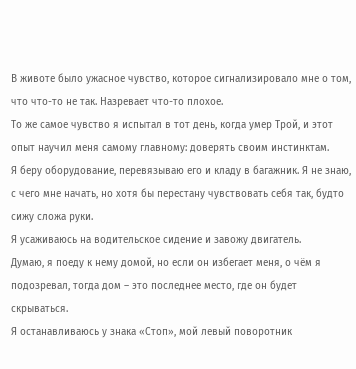В животе было ужасное чувство, которое сигнализировало мне о том, что что-то не так. Назревает что-то плохое.
То же самое чувство я испытал в тот день, когда умер Трой, и этот опыт научил меня самому главному: доверять своим инстинктам.
Я беру оборудование, перевязываю его и кладу в багажник. Я не знаю, с чего мне начать, но хотя бы перестану чувствовать себя так, будто сижу сложа руки.
Я усаживаюсь на водительское сидение и завожу двигатель.
Думаю, я поеду к нему домой, но если он избегает меня, о чём я подозревал, тогда дом – это последнее место, где он будет скрываться.
Я останавливаюсь у знака «Стоп», мой левый поворотник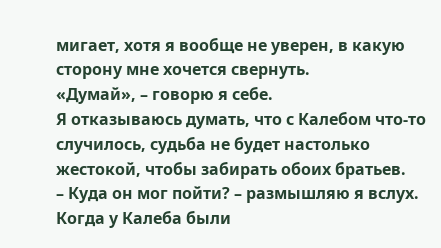мигает, хотя я вообще не уверен, в какую сторону мне хочется свернуть.
«Думай», – говорю я себе.
Я отказываюсь думать, что с Калебом что-то случилось, судьба не будет настолько жестокой, чтобы забирать обоих братьев.
– Куда он мог пойти? – размышляю я вслух.
Когда у Калеба были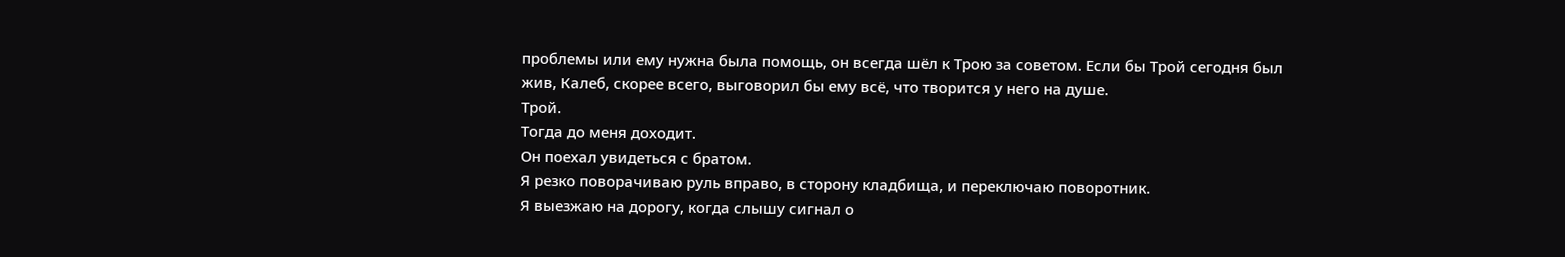проблемы или ему нужна была помощь, он всегда шёл к Трою за советом. Если бы Трой сегодня был жив, Калеб, скорее всего, выговорил бы ему всё, что творится у него на душе.
Трой.
Тогда до меня доходит.
Он поехал увидеться с братом.
Я резко поворачиваю руль вправо, в сторону кладбища, и переключаю поворотник.
Я выезжаю на дорогу, когда слышу сигнал о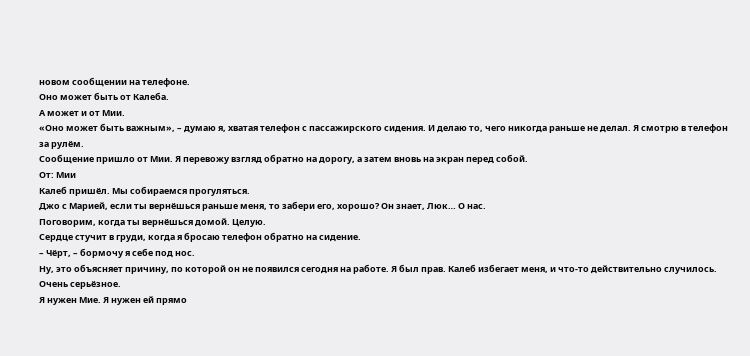новом сообщении на телефоне.
Оно может быть от Калеба.
А может и от Мии.
«Оно может быть важным», – думаю я, хватая телефон с пассажирского сидения. И делаю то, чего никогда раньше не делал. Я смотрю в телефон за рулём.
Сообщение пришло от Мии. Я перевожу взгляд обратно на дорогу, а затем вновь на экран перед собой.
От: Мии
Калеб пришёл. Мы собираемся прогуляться.
Джо с Марией, если ты вернёшься раньше меня, то забери его, хорошо? Он знает, Люк… О нас.
Поговорим, когда ты вернёшься домой. Целую.
Сердце стучит в груди, когда я бросаю телефон обратно на сидение.
– Чёрт, – бормочу я себе под нос.
Ну, это объясняет причину, по которой он не появился сегодня на работе. Я был прав. Калеб избегает меня, и что-то действительно случилось. Очень серьёзное.
Я нужен Мие. Я нужен ей прямо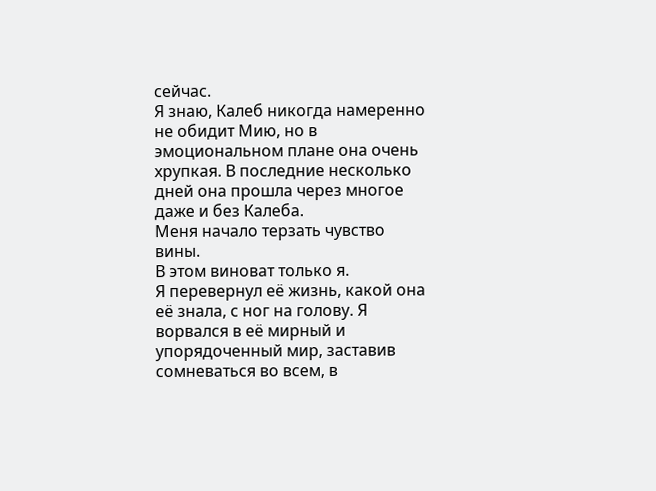сейчас.
Я знаю, Калеб никогда намеренно не обидит Мию, но в эмоциональном плане она очень хрупкая. В последние несколько дней она прошла через многое даже и без Калеба.
Меня начало терзать чувство вины.
В этом виноват только я.
Я перевернул её жизнь, какой она её знала, с ног на голову. Я ворвался в её мирный и упорядоченный мир, заставив сомневаться во всем, в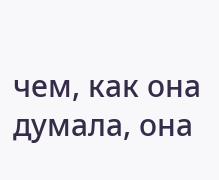чем, как она думала, она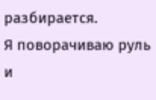разбирается.
Я поворачиваю руль и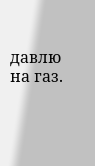давлю на газ.